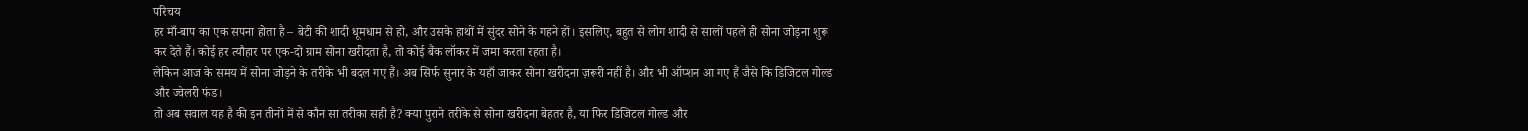परिचय
हर माँ-बाप का एक सपना होता है – बेटी की शादी धूमधाम से हो, और उसके हाथों में सुंदर सोने के गहने हों। इसलिए, बहुत से लोग शादी से सालों पहले ही सोना जोड़ना शुरू कर देते हैं। कोई हर त्यौहार पर एक-दो ग्राम सोना खरीदता है, तो कोई बैंक लॉकर में जमा करता रहता है।
लेकिन आज के समय में सोना जोड़ने के तरीके भी बदल गए हैं। अब सिर्फ सुनार के यहाँ जाकर सोना खरीदना ज़रूरी नहीं है। और भी ऑप्शन आ गए हैं जैसे कि डिजिटल गोल्ड और ज्वेलरी फंड।
तो अब सवाल यह है की इन तीनों में से कौन सा तरीका सही है? क्या पुराने तरीके से सोना खरीदना बेहतर है, या फिर डिजिटल गोल्ड और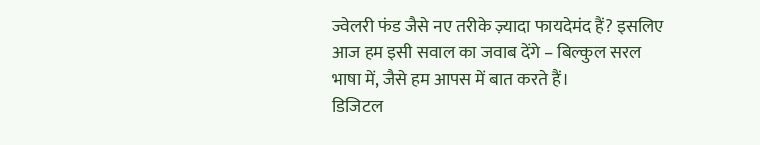ज्वेलरी फंड जैसे नए तरीके ज़्यादा फायदेमंद हैं? इसलिए आज हम इसी सवाल का जवाब देंगे – बिल्कुल सरल भाषा में, जैसे हम आपस में बात करते हैं।
डिजिटल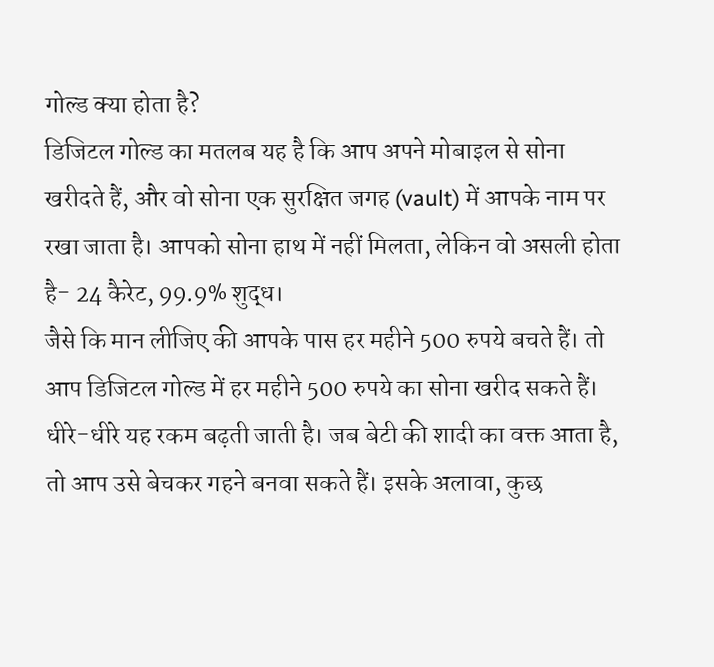गोल्ड क्या होता है?
डिजिटल गोल्ड का मतलब यह है कि आप अपने मोबाइल से सोना खरीदते हैं, और वो सोना एक सुरक्षित जगह (vault) में आपके नाम पर रखा जाता है। आपको सोना हाथ में नहीं मिलता, लेकिन वो असली होता है- 24 कैरेट, 99.9% शुद्ध।
जैसे कि मान लीजिए की आपके पास हर महीने 500 रुपये बचते हैं। तो आप डिजिटल गोल्ड में हर महीने 500 रुपये का सोना खरीद सकते हैं। धीरे-धीरे यह रकम बढ़ती जाती है। जब बेटी की शादी का वक्त आता है, तो आप उसे बेचकर गहने बनवा सकते हैं। इसके अलावा, कुछ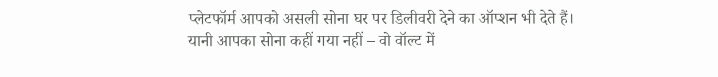प्लेटफॉर्म आपको असली सोना घर पर डिलीवरी देने का ऑप्शन भी देते हैं। यानी आपका सोना कहीं गया नहीं – वो वॉल्ट में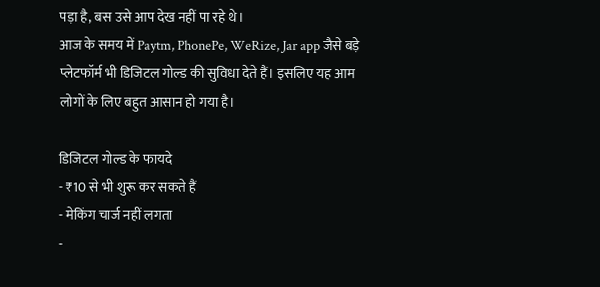पड़ा है, बस उसे आप देख नहीं पा रहे थे।
आज के समय में Paytm, PhonePe, WeRize, Jar app जैसे बड़े प्लेटफॉर्म भी डिजिटल गोल्ड की सुविधा देते हैं। इसलिए यह आम लोगों के लिए बहुत आसान हो गया है।

डिजिटल गोल्ड के फायदे
- ₹10 से भी शुरू कर सकते हैं
- मेकिंग चार्ज नहीं लगता
-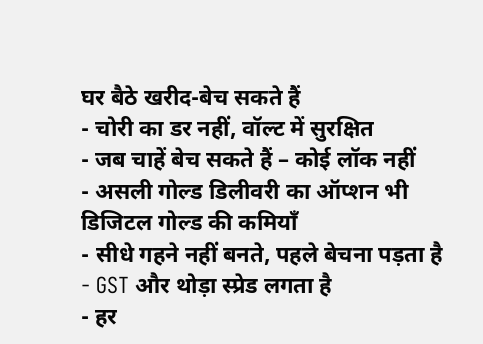घर बैठे खरीद-बेच सकते हैं
- चोरी का डर नहीं, वॉल्ट में सुरक्षित
- जब चाहें बेच सकते हैं – कोई लॉक नहीं
- असली गोल्ड डिलीवरी का ऑप्शन भी
डिजिटल गोल्ड की कमियाँ
- सीधे गहने नहीं बनते, पहले बेचना पड़ता है
- GST और थोड़ा स्प्रेड लगता है
- हर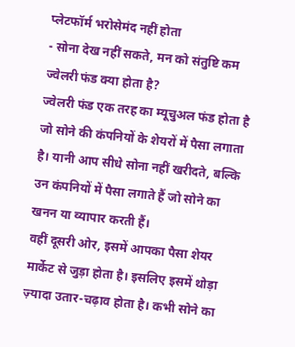प्लेटफॉर्म भरोसेमंद नहीं होता
- सोना देख नहीं सकते, मन को संतुष्टि कम
ज्वेलरी फंड क्या होता है?
ज्वेलरी फंड एक तरह का म्यूचुअल फंड होता है जो सोने की कंपनियों के शेयरों में पैसा लगाता है। यानी आप सीधे सोना नहीं खरीदते, बल्कि उन कंपनियों में पैसा लगाते हैं जो सोने का खनन या व्यापार करती हैं।
वहीं दूसरी ओर, इसमें आपका पैसा शेयर मार्केट से जुड़ा होता है। इसलिए इसमें थोड़ा ज़्यादा उतार-चढ़ाव होता है। कभी सोने का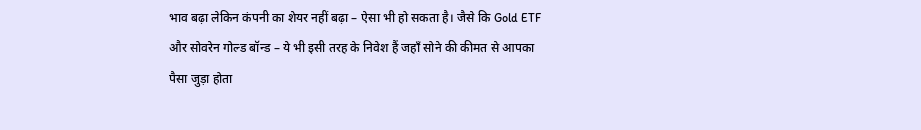भाव बढ़ा लेकिन कंपनी का शेयर नहीं बढ़ा – ऐसा भी हो सकता है। जैसे कि Gold ETF और सोवरेन गोल्ड बॉन्ड – ये भी इसी तरह के निवेश हैं जहाँ सोने की कीमत से आपका पैसा जुड़ा होता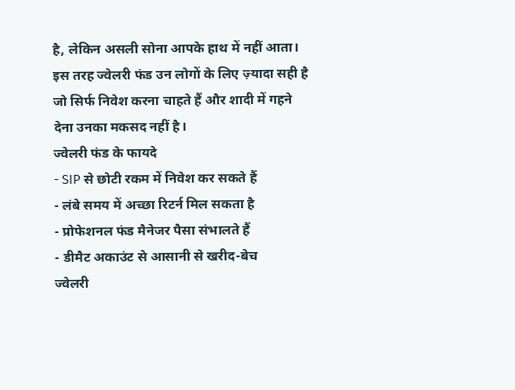है, लेकिन असली सोना आपके हाथ में नहीं आता।
इस तरह ज्वेलरी फंड उन लोगों के लिए ज़्यादा सही है जो सिर्फ निवेश करना चाहते हैं और शादी में गहने देना उनका मकसद नहीं है।
ज्वेलरी फंड के फायदे
- SIP से छोटी रकम में निवेश कर सकते हैं
- लंबे समय में अच्छा रिटर्न मिल सकता है
- प्रोफेशनल फंड मैनेजर पैसा संभालते हैं
- डीमैट अकाउंट से आसानी से खरीद-बेच
ज्वेलरी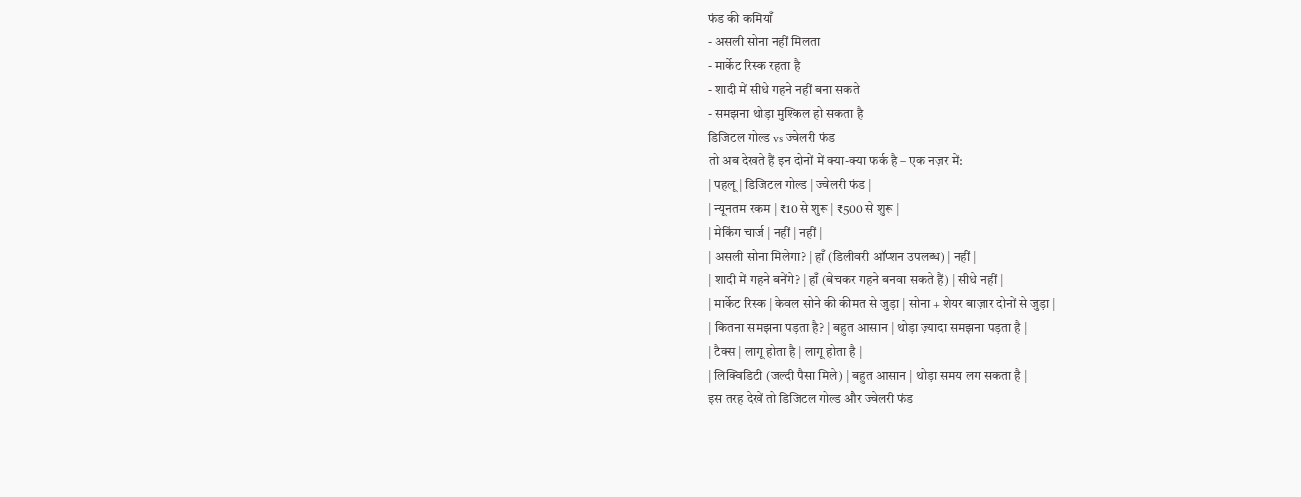फंड की कमियाँ
- असली सोना नहीं मिलता
- मार्केट रिस्क रहता है
- शादी में सीधे गहने नहीं बना सकते
- समझना थोड़ा मुश्किल हो सकता है
डिजिटल गोल्ड vs ज्वेलरी फंड
तो अब देखते हैं इन दोनों में क्या-क्या फर्क है – एक नज़र में:
| पहलू | डिजिटल गोल्ड | ज्वेलरी फंड |
| न्यूनतम रकम | ₹10 से शुरू | ₹500 से शुरू |
| मेकिंग चार्ज | नहीं | नहीं |
| असली सोना मिलेगा? | हाँ (डिलीवरी ऑप्शन उपलब्ध) | नहीं |
| शादी में गहने बनेंगे? | हाँ (बेचकर गहने बनवा सकते हैं) | सीधे नहीं |
| मार्केट रिस्क | केवल सोने की कीमत से जुड़ा | सोना + शेयर बाज़ार दोनों से जुड़ा |
| कितना समझना पड़ता है? | बहुत आसान | थोड़ा ज़्यादा समझना पड़ता है |
| टैक्स | लागू होता है | लागू होता है |
| लिक्विडिटी (जल्दी पैसा मिले) | बहुत आसान | थोड़ा समय लग सकता है |
इस तरह देखें तो डिजिटल गोल्ड और ज्वेलरी फंड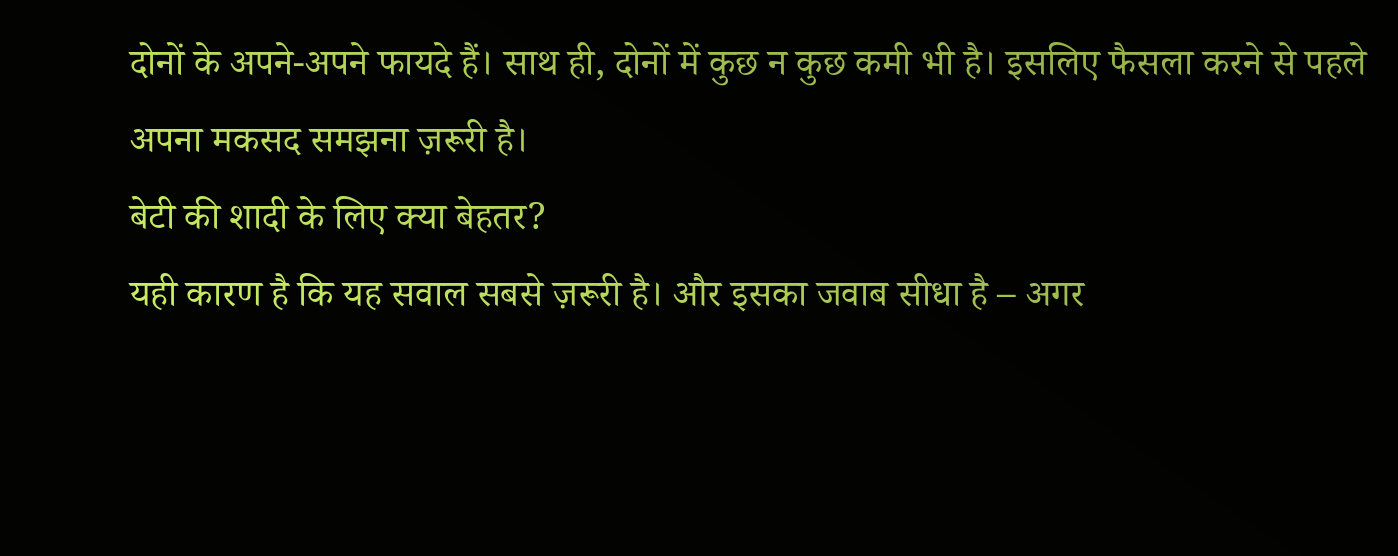दोनों के अपने-अपने फायदे हैं। साथ ही, दोनों में कुछ न कुछ कमी भी है। इसलिए फैसला करने से पहले अपना मकसद समझना ज़रूरी है।
बेटी की शादी के लिए क्या बेहतर?
यही कारण है कि यह सवाल सबसे ज़रूरी है। और इसका जवाब सीधा है – अगर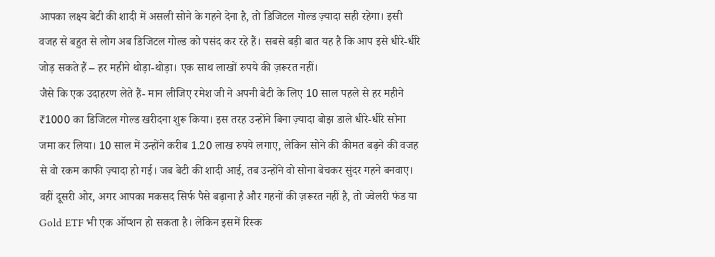आपका लक्ष्य बेटी की शादी में असली सोने के गहने देना है, तो डिजिटल गोल्ड ज़्यादा सही रहेगा। इसी वजह से बहुत से लोग अब डिजिटल गोल्ड को पसंद कर रहे हैं। सबसे बड़ी बात यह है कि आप इसे धीरे-धीरे जोड़ सकते हैं – हर महीने थोड़ा-थोड़ा। एक साथ लाखों रुपये की ज़रूरत नहीं।
जैसे कि एक उदाहरण लेते हैं- मान लीजिए रमेश जी ने अपनी बेटी के लिए 10 साल पहले से हर महीने ₹1000 का डिजिटल गोल्ड खरीदना शुरू किया। इस तरह उन्होंने बिना ज़्यादा बोझ डाले धीरे-धीरे सोना जमा कर लिया। 10 साल में उन्होंने करीब 1.20 लाख रुपये लगाए, लेकिन सोने की कीमत बढ़ने की वजह से वो रकम काफी ज़्यादा हो गई। जब बेटी की शादी आई, तब उन्होंने वो सोना बेचकर सुंदर गहने बनवाए।
वहीं दूसरी ओर, अगर आपका मकसद सिर्फ पैसे बढ़ाना है और गहनों की ज़रूरत नहीं है, तो ज्वेलरी फंड या Gold ETF भी एक ऑप्शन हो सकता है। लेकिन इसमें रिस्क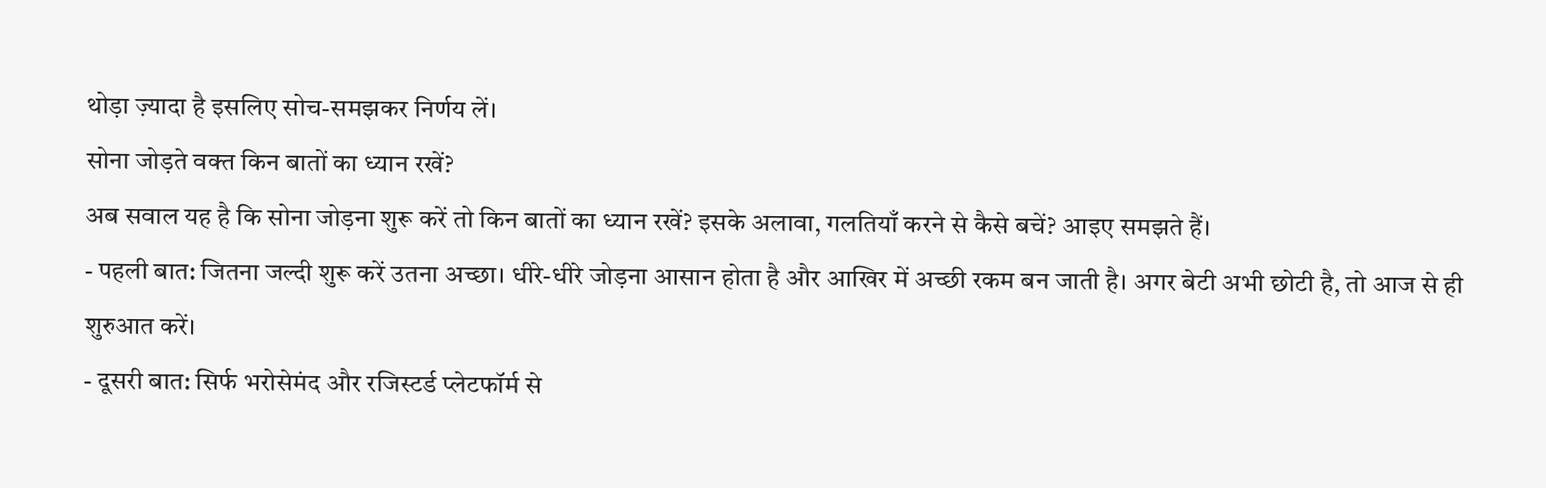थोड़ा ज़्यादा है इसलिए सोच-समझकर निर्णय लें।
सोना जोड़ते वक्त किन बातों का ध्यान रखें?
अब सवाल यह है कि सोना जोड़ना शुरू करें तो किन बातों का ध्यान रखें? इसके अलावा, गलतियाँ करने से कैसे बचें? आइए समझते हैं।
- पहली बात: जितना जल्दी शुरू करें उतना अच्छा। धीरे-धीरे जोड़ना आसान होता है और आखिर में अच्छी रकम बन जाती है। अगर बेटी अभी छोटी है, तो आज से ही शुरुआत करें।
- दूसरी बात: सिर्फ भरोसेमंद और रजिस्टर्ड प्लेटफॉर्म से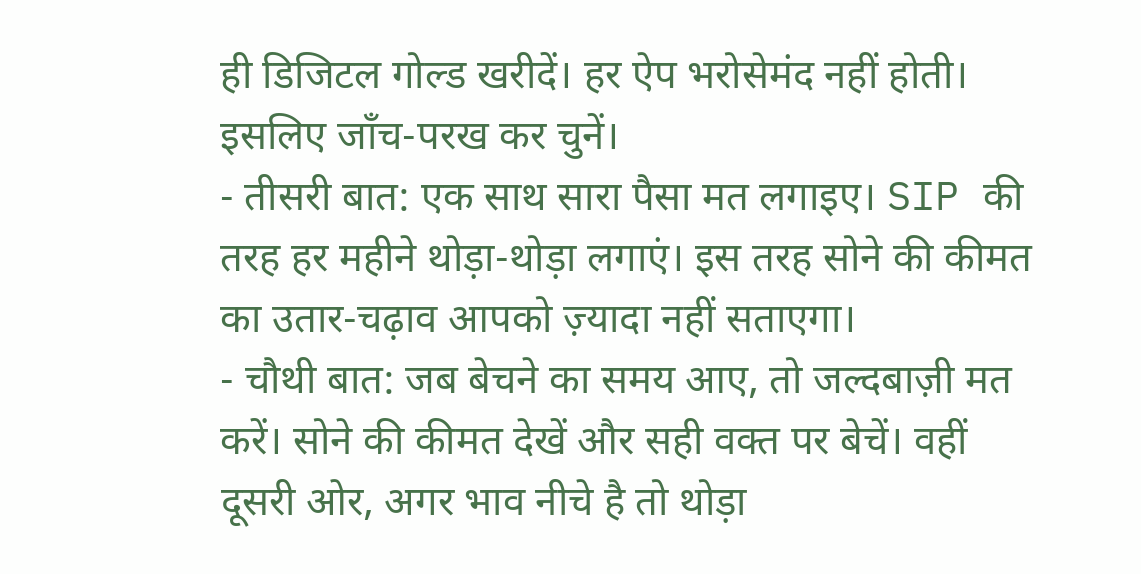ही डिजिटल गोल्ड खरीदें। हर ऐप भरोसेमंद नहीं होती। इसलिए जाँच-परख कर चुनें।
- तीसरी बात: एक साथ सारा पैसा मत लगाइए। SIP की तरह हर महीने थोड़ा-थोड़ा लगाएं। इस तरह सोने की कीमत का उतार-चढ़ाव आपको ज़्यादा नहीं सताएगा।
- चौथी बात: जब बेचने का समय आए, तो जल्दबाज़ी मत करें। सोने की कीमत देखें और सही वक्त पर बेचें। वहीं दूसरी ओर, अगर भाव नीचे है तो थोड़ा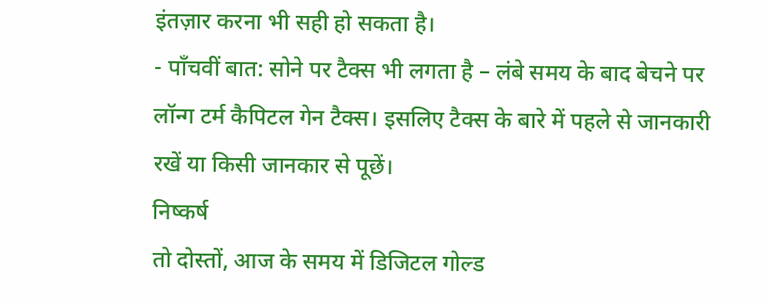इंतज़ार करना भी सही हो सकता है।
- पाँचवीं बात: सोने पर टैक्स भी लगता है – लंबे समय के बाद बेचने पर लॉन्ग टर्म कैपिटल गेन टैक्स। इसलिए टैक्स के बारे में पहले से जानकारी रखें या किसी जानकार से पूछें।
निष्कर्ष
तो दोस्तों, आज के समय में डिजिटल गोल्ड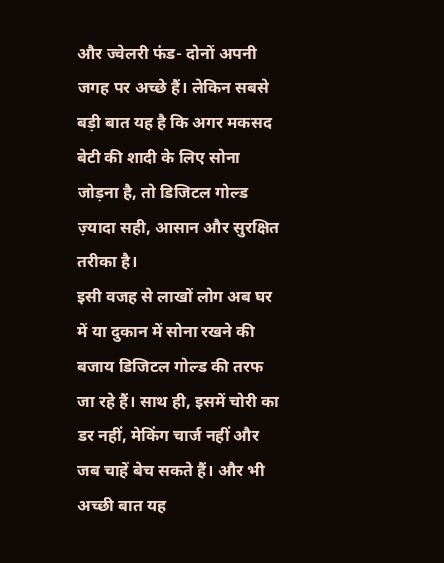और ज्वेलरी फंड- दोनों अपनी जगह पर अच्छे हैं। लेकिन सबसे बड़ी बात यह है कि अगर मकसद बेटी की शादी के लिए सोना जोड़ना है, तो डिजिटल गोल्ड ज़्यादा सही, आसान और सुरक्षित तरीका है।
इसी वजह से लाखों लोग अब घर में या दुकान में सोना रखने की बजाय डिजिटल गोल्ड की तरफ जा रहे हैं। साथ ही, इसमें चोरी का डर नहीं, मेकिंग चार्ज नहीं और जब चाहें बेच सकते हैं। और भी अच्छी बात यह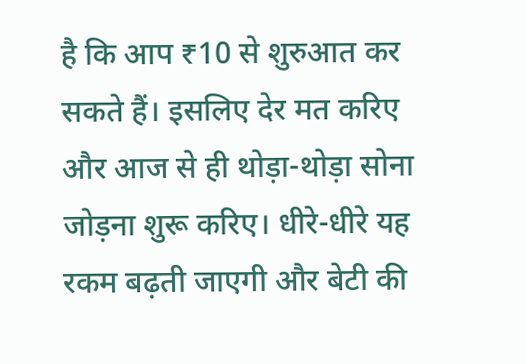है कि आप ₹10 से शुरुआत कर सकते हैं। इसलिए देर मत करिए और आज से ही थोड़ा-थोड़ा सोना जोड़ना शुरू करिए। धीरे-धीरे यह रकम बढ़ती जाएगी और बेटी की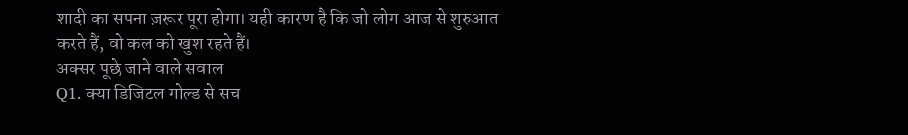शादी का सपना ज़रूर पूरा होगा। यही कारण है कि जो लोग आज से शुरुआत करते हैं, वो कल को खुश रहते हैं।
अक्सर पूछे जाने वाले सवाल
Q1. क्या डिजिटल गोल्ड से सच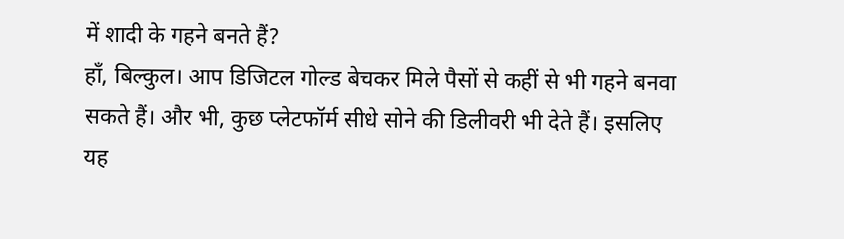में शादी के गहने बनते हैं?
हाँ, बिल्कुल। आप डिजिटल गोल्ड बेचकर मिले पैसों से कहीं से भी गहने बनवा सकते हैं। और भी, कुछ प्लेटफॉर्म सीधे सोने की डिलीवरी भी देते हैं। इसलिए यह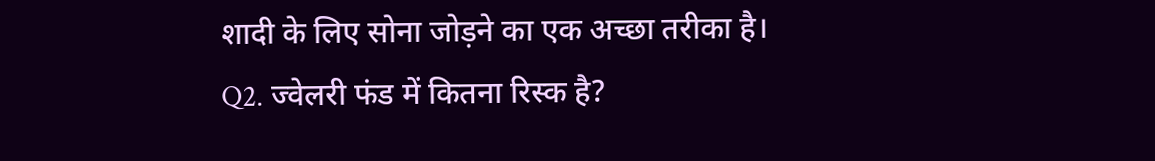शादी के लिए सोना जोड़ने का एक अच्छा तरीका है।
Q2. ज्वेलरी फंड में कितना रिस्क है?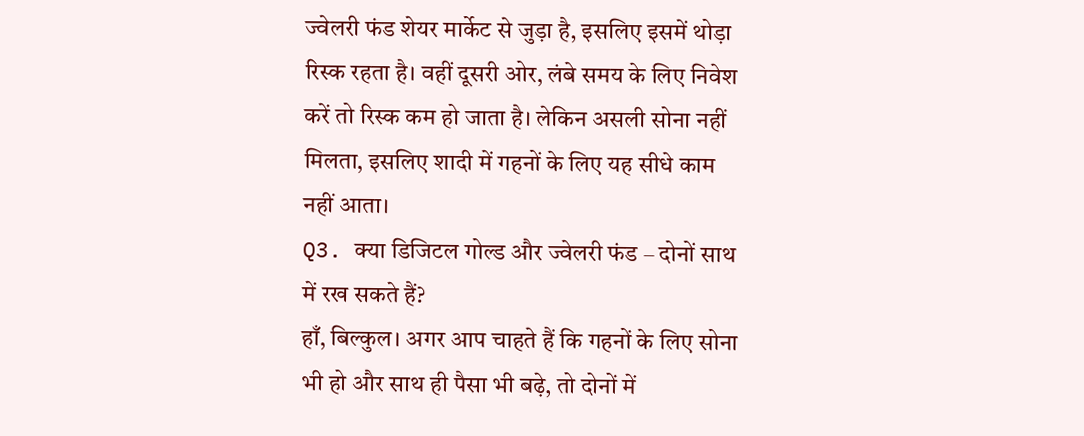ज्वेलरी फंड शेयर मार्केट से जुड़ा है, इसलिए इसमें थोड़ा रिस्क रहता है। वहीं दूसरी ओर, लंबे समय के लिए निवेश करें तो रिस्क कम हो जाता है। लेकिन असली सोना नहीं मिलता, इसलिए शादी में गहनों के लिए यह सीधे काम नहीं आता।
Q3. क्या डिजिटल गोल्ड और ज्वेलरी फंड – दोनों साथ में रख सकते हैं?
हाँ, बिल्कुल। अगर आप चाहते हैं कि गहनों के लिए सोना भी हो और साथ ही पैसा भी बढ़े, तो दोनों में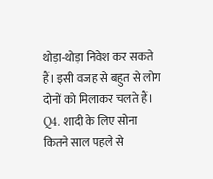थोड़ा-थोड़ा निवेश कर सकते हैं। इसी वजह से बहुत से लोग दोनों को मिलाकर चलते हैं।
Q4. शादी के लिए सोना कितने साल पहले से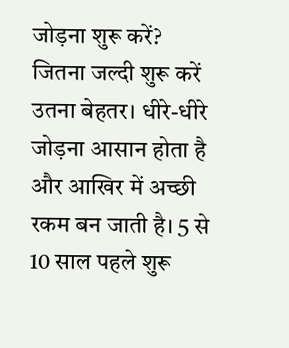जोड़ना शुरू करें?
जितना जल्दी शुरू करें उतना बेहतर। धीरे-धीरे जोड़ना आसान होता है और आखिर में अच्छी रकम बन जाती है। 5 से 10 साल पहले शुरू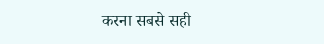करना सबसे सही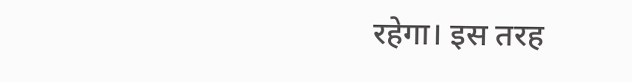रहेगा। इस तरह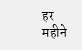हर महीने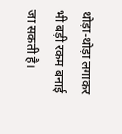थोड़ा-थोड़ा लगाकर भी बड़ी रकम बनाई जा सकती है।